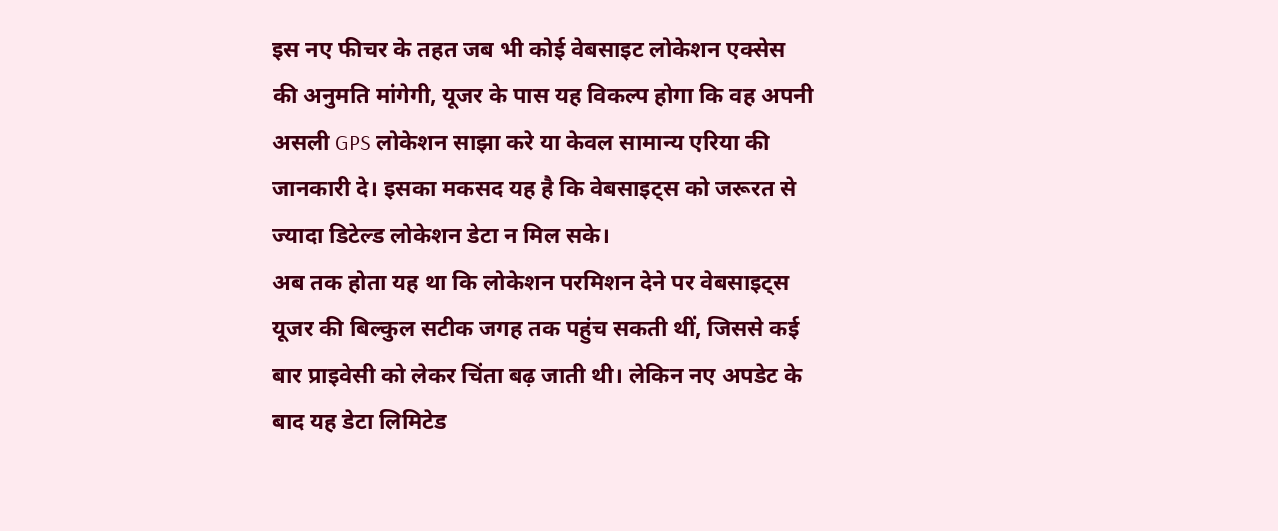इस नए फीचर के तहत जब भी कोई वेबसाइट लोकेशन एक्सेस की अनुमति मांगेगी, यूजर के पास यह विकल्प होगा कि वह अपनी असली GPS लोकेशन साझा करे या केवल सामान्य एरिया की जानकारी दे। इसका मकसद यह है कि वेबसाइट्स को जरूरत से ज्यादा डिटेल्ड लोकेशन डेटा न मिल सके।
अब तक होता यह था कि लोकेशन परमिशन देने पर वेबसाइट्स यूजर की बिल्कुल सटीक जगह तक पहुंच सकती थीं, जिससे कई बार प्राइवेसी को लेकर चिंता बढ़ जाती थी। लेकिन नए अपडेट के बाद यह डेटा लिमिटेड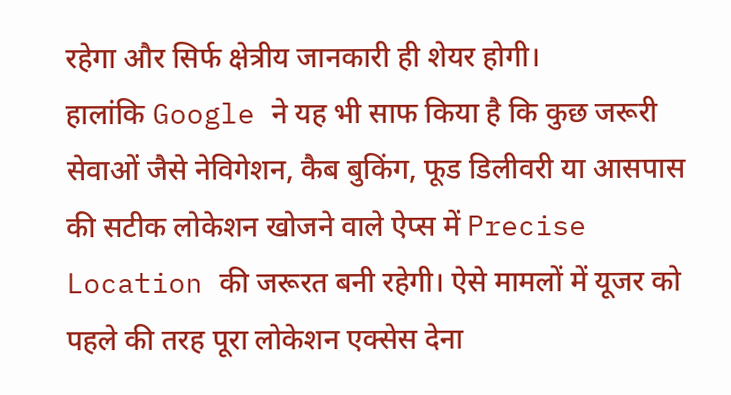रहेगा और सिर्फ क्षेत्रीय जानकारी ही शेयर होगी।
हालांकि Google ने यह भी साफ किया है कि कुछ जरूरी सेवाओं जैसे नेविगेशन, कैब बुकिंग, फूड डिलीवरी या आसपास की सटीक लोकेशन खोजने वाले ऐप्स में Precise Location की जरूरत बनी रहेगी। ऐसे मामलों में यूजर को पहले की तरह पूरा लोकेशन एक्सेस देना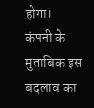होगा।
कंपनी के मुताबिक इस बदलाव का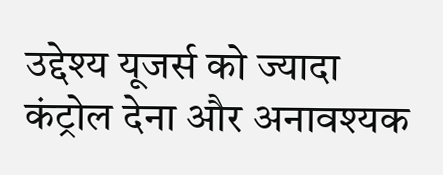उद्देश्य यूजर्स को ज्यादा कंट्रोल देना और अनावश्यक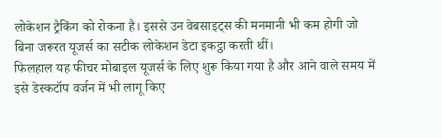लोकेशन ट्रैकिंग को रोकना है। इससे उन वेबसाइट्स की मनमानी भी कम होगी जो बिना जरूरत यूजर्स का सटीक लोकेशन डेटा इकट्ठा करती थीं।
फिलहाल यह फीचर मोबाइल यूजर्स के लिए शुरू किया गया है और आने वाले समय में इसे डेस्कटॉप वर्जन में भी लागू किए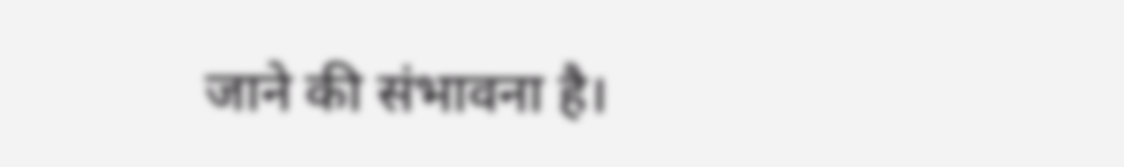जाने की संभावना है।